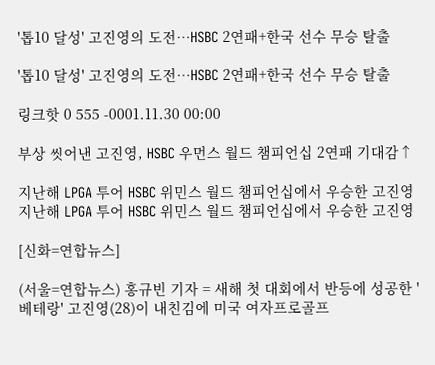'톱10 달성' 고진영의 도전…HSBC 2연패+한국 선수 무승 탈출

'톱10 달성' 고진영의 도전…HSBC 2연패+한국 선수 무승 탈출

링크핫 0 555 -0001.11.30 00:00

부상 씻어낸 고진영, HSBC 우먼스 월드 챔피언십 2연패 기대감↑

지난해 LPGA 투어 HSBC 위민스 월드 챔피언십에서 우승한 고진영
지난해 LPGA 투어 HSBC 위민스 월드 챔피언십에서 우승한 고진영

[신화=연합뉴스]

(서울=연합뉴스) 홍규빈 기자 = 새해 첫 대회에서 반등에 성공한 '베테랑' 고진영(28)이 내친김에 미국 여자프로골프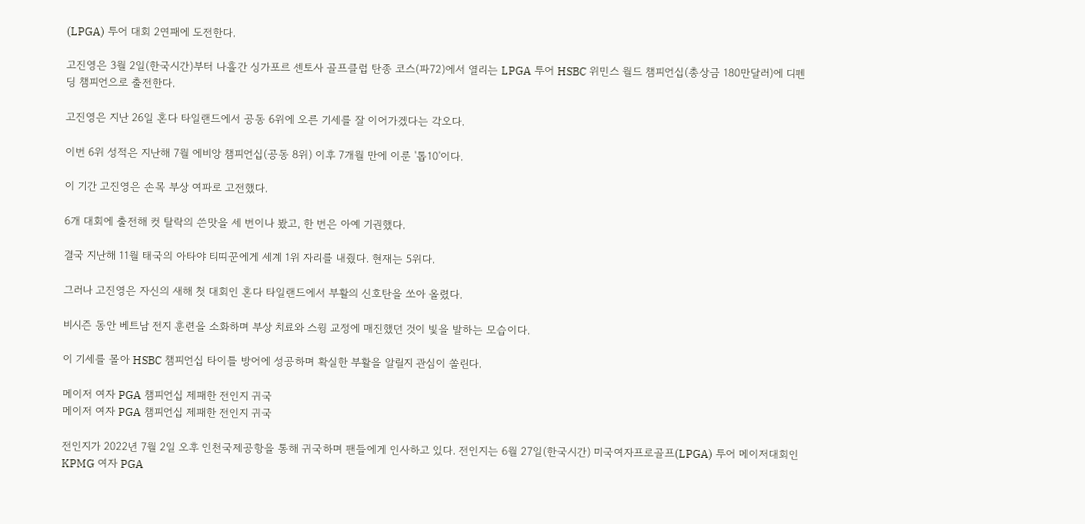(LPGA) 투어 대회 2연패에 도전한다.

고진영은 3월 2일(한국시간)부터 나흘간 싱가포르 센토사 골프클럽 탄종 코스(파72)에서 열리는 LPGA 투어 HSBC 위민스 월드 챔피언십(총상금 180만달러)에 디펜딩 챔피언으로 출전한다.

고진영은 지난 26일 혼다 타일랜드에서 공동 6위에 오른 기세를 잘 이어가겠다는 각오다.

이번 6위 성적은 지난해 7월 에비앙 챔피언십(공동 8위) 이후 7개월 만에 이룬 '톱10'이다.

이 기간 고진영은 손목 부상 여파로 고전했다.

6개 대회에 출전해 컷 탈락의 쓴맛을 세 번이나 봤고, 한 번은 아예 기권했다.

결국 지난해 11월 태국의 아타야 티띠꾼에게 세계 1위 자리를 내줬다. 현재는 5위다.

그러나 고진영은 자신의 새해 첫 대회인 혼다 타일랜드에서 부활의 신호탄을 쏘아 올렸다.

비시즌 동안 베트남 전지 훈련을 소화하며 부상 치료와 스윙 교정에 매진했던 것이 빛을 발하는 모습이다.

이 기세를 몰아 HSBC 챔피언십 타이틀 방어에 성공하며 확실한 부활을 알릴지 관심이 쏠린다.

메이저 여자 PGA 챔피언십 제패한 전인지 귀국
메이저 여자 PGA 챔피언십 제패한 전인지 귀국

전인지가 2022년 7월 2일 오후 인천국제공항을 통해 귀국하며 팬들에게 인사하고 있다. 전인지는 6월 27일(한국시간) 미국여자프로골프(LPGA) 투어 메이저대회인 KPMG 여자 PGA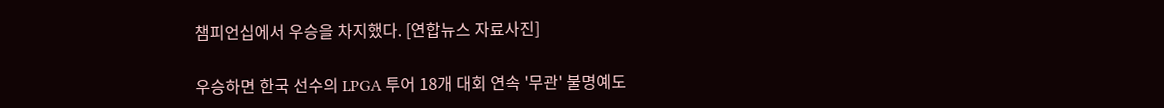챔피언십에서 우승을 차지했다. [연합뉴스 자료사진]

우승하면 한국 선수의 LPGA 투어 18개 대회 연속 '무관' 불명예도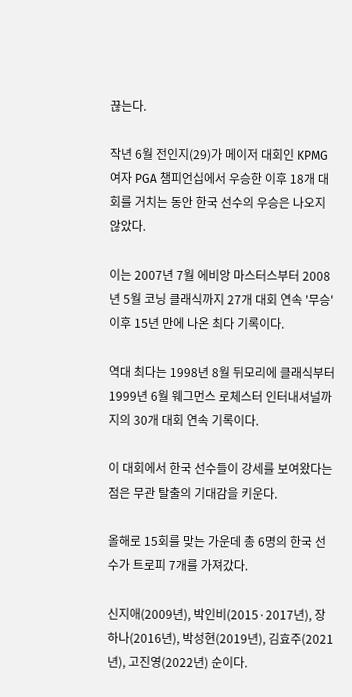끊는다.

작년 6월 전인지(29)가 메이저 대회인 KPMG 여자 PGA 챔피언십에서 우승한 이후 18개 대회를 거치는 동안 한국 선수의 우승은 나오지 않았다.

이는 2007년 7월 에비앙 마스터스부터 2008년 5월 코닝 클래식까지 27개 대회 연속 '무승' 이후 15년 만에 나온 최다 기록이다.

역대 최다는 1998년 8월 뒤모리에 클래식부터 1999년 6월 웨그먼스 로체스터 인터내셔널까지의 30개 대회 연속 기록이다.

이 대회에서 한국 선수들이 강세를 보여왔다는 점은 무관 탈출의 기대감을 키운다.

올해로 15회를 맞는 가운데 총 6명의 한국 선수가 트로피 7개를 가져갔다.

신지애(2009년), 박인비(2015·2017년), 장하나(2016년), 박성현(2019년), 김효주(2021년), 고진영(2022년) 순이다.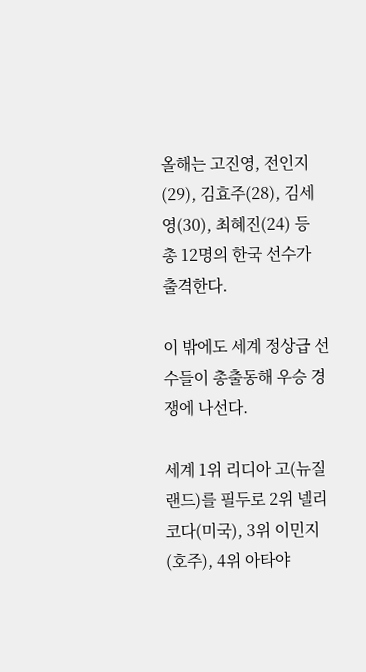올해는 고진영, 전인지(29), 김효주(28), 김세영(30), 최혜진(24) 등 총 12명의 한국 선수가 출격한다.

이 밖에도 세계 정상급 선수들이 총출동해 우승 경쟁에 나선다.

세계 1위 리디아 고(뉴질랜드)를 필두로 2위 넬리 코다(미국), 3위 이민지(호주), 4위 아타야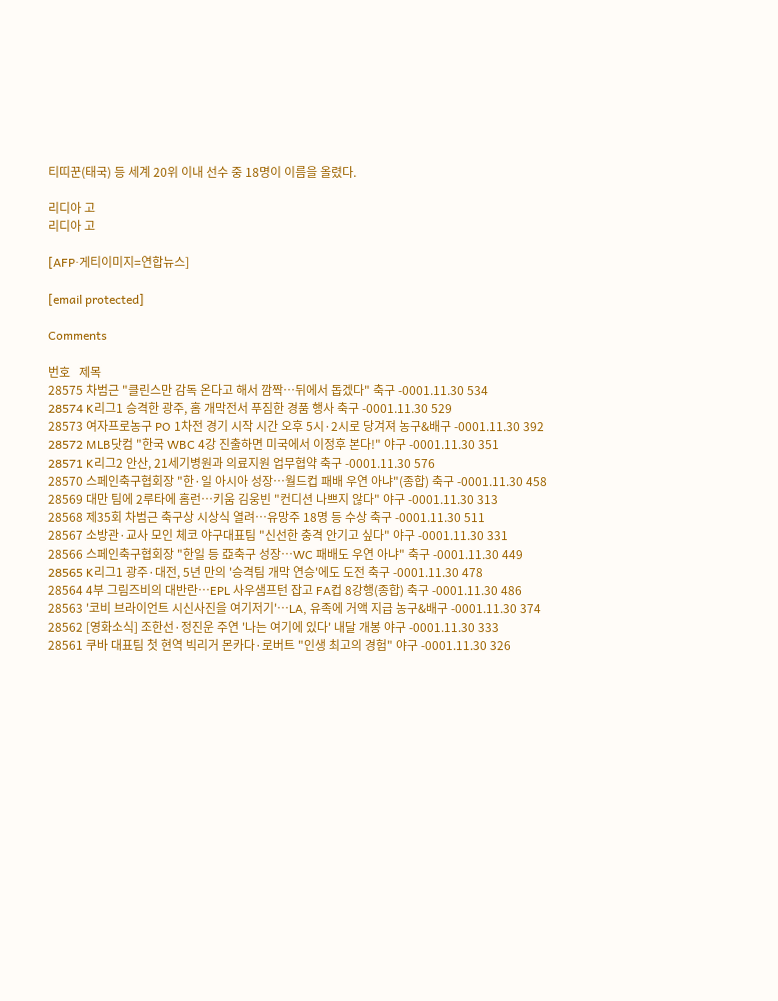티띠꾼(태국) 등 세계 20위 이내 선수 중 18명이 이름을 올렸다.

리디아 고
리디아 고

[AFP·게티이미지=연합뉴스]

[email protected]

Comments

번호   제목
28575 차범근 "클린스만 감독 온다고 해서 깜짝…뒤에서 돕겠다" 축구 -0001.11.30 534
28574 K리그1 승격한 광주, 홈 개막전서 푸짐한 경품 행사 축구 -0001.11.30 529
28573 여자프로농구 PO 1차전 경기 시작 시간 오후 5시·2시로 당겨져 농구&배구 -0001.11.30 392
28572 MLB닷컴 "한국 WBC 4강 진출하면 미국에서 이정후 본다!" 야구 -0001.11.30 351
28571 K리그2 안산, 21세기병원과 의료지원 업무협약 축구 -0001.11.30 576
28570 스페인축구협회장 "한·일 아시아 성장…월드컵 패배 우연 아냐"(종합) 축구 -0001.11.30 458
28569 대만 팀에 2루타에 홈런…키움 김웅빈 "컨디션 나쁘지 않다" 야구 -0001.11.30 313
28568 제35회 차범근 축구상 시상식 열려…유망주 18명 등 수상 축구 -0001.11.30 511
28567 소방관·교사 모인 체코 야구대표팀 "신선한 충격 안기고 싶다" 야구 -0001.11.30 331
28566 스페인축구협회장 "한일 등 亞축구 성장…WC 패배도 우연 아냐" 축구 -0001.11.30 449
28565 K리그1 광주·대전, 5년 만의 '승격팀 개막 연승'에도 도전 축구 -0001.11.30 478
28564 4부 그림즈비의 대반란…EPL 사우샘프턴 잡고 FA컵 8강행(종합) 축구 -0001.11.30 486
28563 '코비 브라이언트 시신사진을 여기저기'…LA, 유족에 거액 지급 농구&배구 -0001.11.30 374
28562 [영화소식] 조한선·정진운 주연 '나는 여기에 있다' 내달 개봉 야구 -0001.11.30 333
28561 쿠바 대표팀 첫 현역 빅리거 몬카다·로버트 "인생 최고의 경험" 야구 -0001.11.30 326